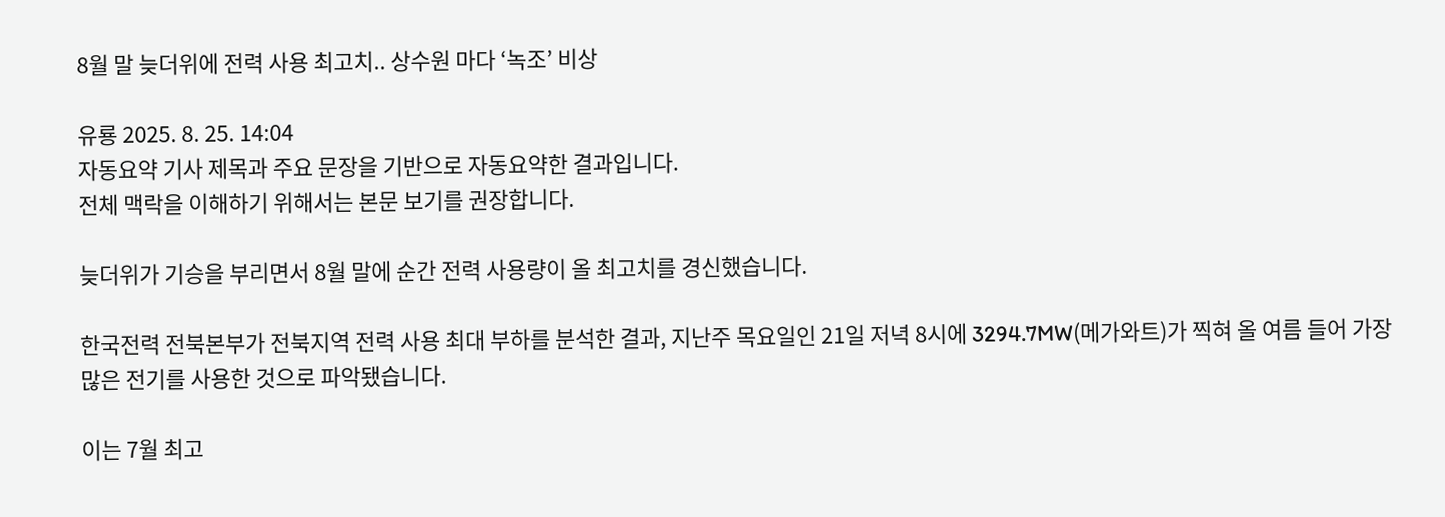8월 말 늦더위에 전력 사용 최고치.. 상수원 마다 ‘녹조’ 비상

유룡 2025. 8. 25. 14:04
자동요약 기사 제목과 주요 문장을 기반으로 자동요약한 결과입니다.
전체 맥락을 이해하기 위해서는 본문 보기를 권장합니다.

늦더위가 기승을 부리면서 8월 말에 순간 전력 사용량이 올 최고치를 경신했습니다.

한국전력 전북본부가 전북지역 전력 사용 최대 부하를 분석한 결과, 지난주 목요일인 21일 저녁 8시에 3294.7MW(메가와트)가 찍혀 올 여름 들어 가장 많은 전기를 사용한 것으로 파악됐습니다.

이는 7월 최고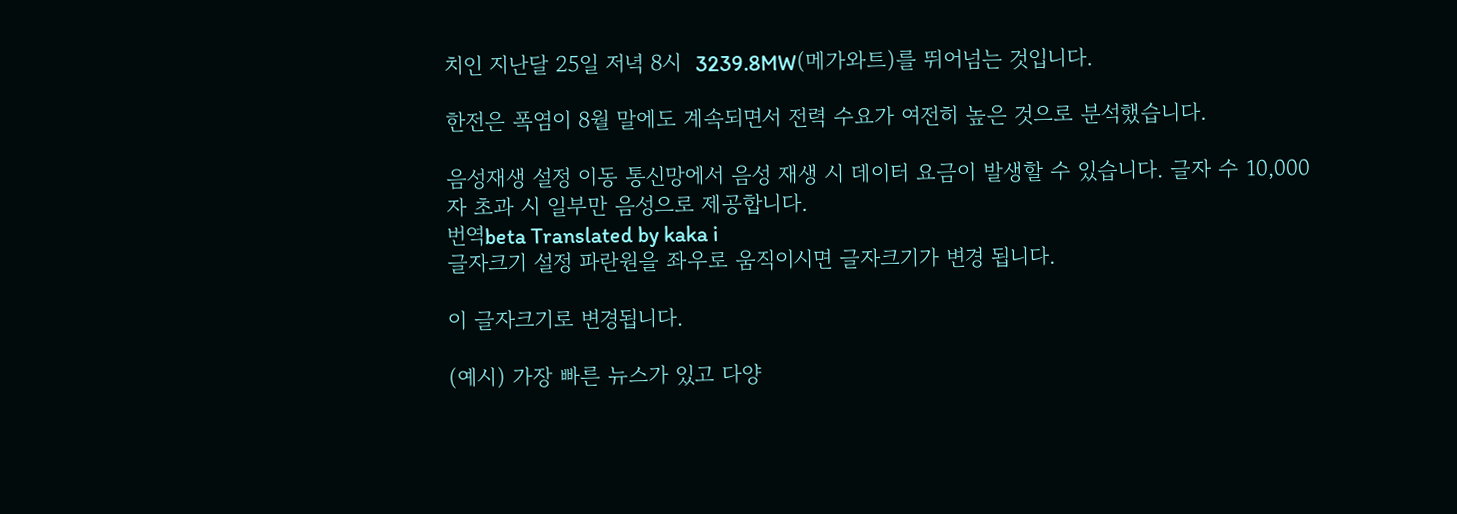치인 지난달 25일 저녁 8시  3239.8MW(메가와트)를 뛰어넘는 것입니다.

한전은 폭염이 8월 말에도 계속되면서 전력 수요가 여전히 높은 것으로 분석했습니다.

음성재생 설정 이동 통신망에서 음성 재생 시 데이터 요금이 발생할 수 있습니다. 글자 수 10,000자 초과 시 일부만 음성으로 제공합니다.
번역beta Translated by kaka i
글자크기 설정 파란원을 좌우로 움직이시면 글자크기가 변경 됩니다.

이 글자크기로 변경됩니다.

(예시) 가장 빠른 뉴스가 있고 다양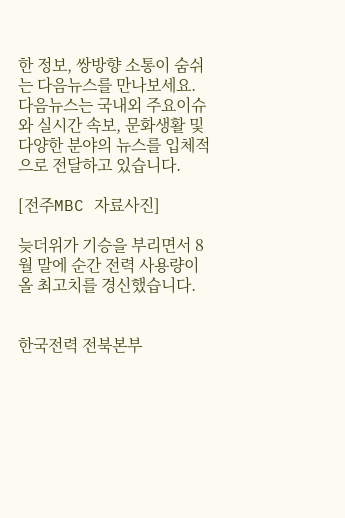한 정보, 쌍방향 소통이 숨쉬는 다음뉴스를 만나보세요. 다음뉴스는 국내외 주요이슈와 실시간 속보, 문화생활 및 다양한 분야의 뉴스를 입체적으로 전달하고 있습니다.

[전주MBC 자료사진]

늦더위가 기승을 부리면서 8월 말에 순간 전력 사용량이 올 최고치를 경신했습니다.


한국전력 전북본부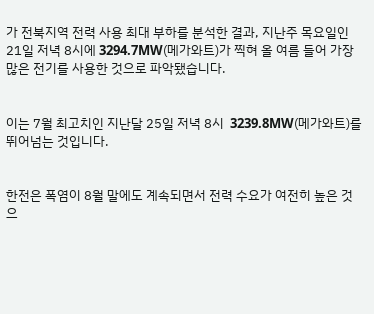가 전북지역 전력 사용 최대 부하를 분석한 결과, 지난주 목요일인 21일 저녁 8시에 3294.7MW(메가와트)가 찍혀 올 여름 들어 가장 많은 전기를 사용한 것으로 파악됐습니다.


이는 7월 최고치인 지난달 25일 저녁 8시  3239.8MW(메가와트)를 뛰어넘는 것입니다.


한전은 폭염이 8월 말에도 계속되면서 전력 수요가 여전히 높은 것으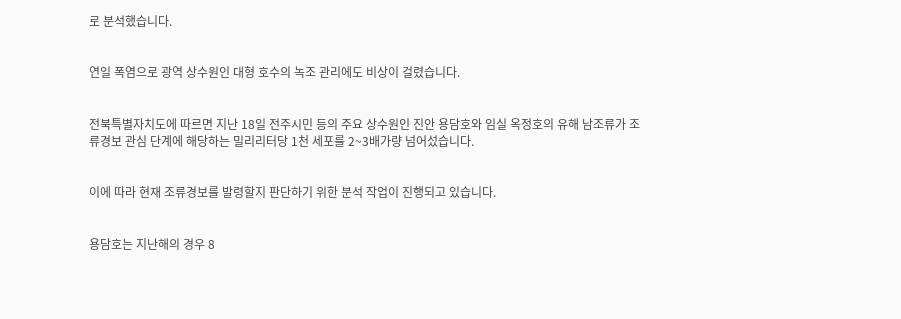로 분석했습니다.


연일 폭염으로 광역 상수원인 대형 호수의 녹조 관리에도 비상이 걸렸습니다.


전북특별자치도에 따르면 지난 18일 전주시민 등의 주요 상수원인 진안 용담호와 임실 옥정호의 유해 남조류가 조류경보 관심 단계에 해당하는 밀리리터당 1천 세포를 2~3배가량 넘어섰습니다.


이에 따라 현재 조류경보를 발령할지 판단하기 위한 분석 작업이 진행되고 있습니다.


용담호는 지난해의 경우 8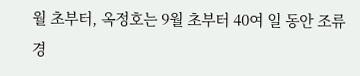월 초부터, 옥정호는 9월 초부터 40여 일 동안 조류 경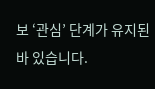보 ‘관심’ 단계가 유지된 바 있습니다.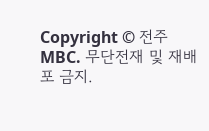Copyright © 전주MBC. 무단전재 및 재배포 금지.